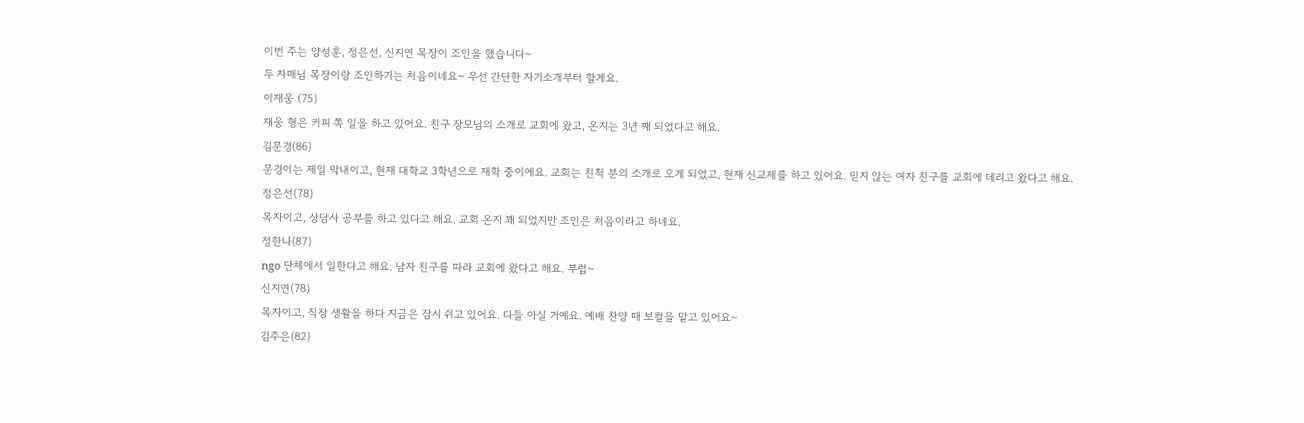이번 주는 양성훈, 정은선, 신지연 목장이 조인을 했습니다~
두 자매님 목장이랑 조인하기는 처음이네요~ 우선 간단한 자기소개부터 할게요.
이재웅 (75)
재웅 형은 커피 쪽 일을 하고 있어요. 친구 장모님의 소개로 교회에 왔고, 온지는 3년 째 되었다고 해요.
김문경(86)
문경이는 제일 막내이고, 현재 대학교 3학년으로 재학 중이에요. 교회는 친척 분의 소개로 오게 되었고, 현재 신교제를 하고 있어요. 믿지 않는 여자 친구를 교회에 데리고 왔다고 해요.
정은선(78)
목자이고, 상담사 공부를 하고 있다고 해요. 교회 온지 꽤 되었지만 조인은 처음이라고 하네요.
정한나(87)
ngo 단체에서 일한다고 해요. 남자 친구를 따라 교회에 왔다고 해요. 부럽~
신지연(78)
목자이고, 직장 생활을 하다 지금은 잠시 쉬고 있어요. 다들 아실 거예요. 예배 찬양 때 보컬을 맡고 있어요~
김주은(82)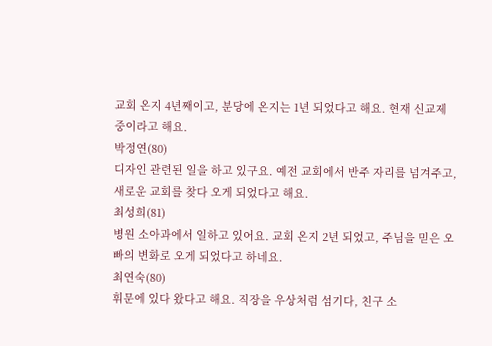교회 온지 4년째이고, 분당에 온지는 1년 되었다고 해요. 현재 신교제 중이라고 해요.
박정연(80)
디자인 관련된 일을 하고 있구요. 예전 교회에서 반주 자리를 넘겨주고, 새로운 교회를 찾다 오게 되었다고 해요.
최성희(81)
병원 소아과에서 일하고 있어요. 교회 온지 2년 되었고, 주님을 믿은 오빠의 변화로 오게 되었다고 하네요.
최연숙(80)
휘문에 있다 왔다고 해요. 직장을 우상처럼 섬기다, 친구 소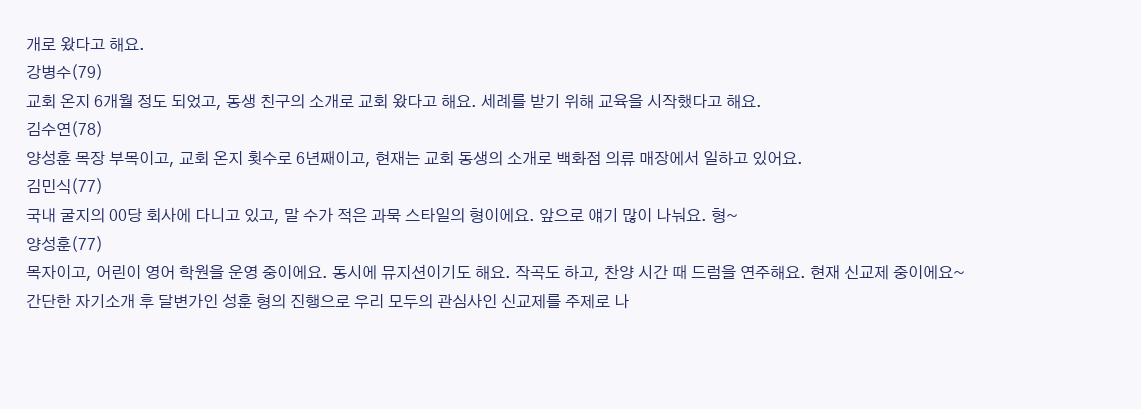개로 왔다고 해요.
강병수(79)
교회 온지 6개월 정도 되었고, 동생 친구의 소개로 교회 왔다고 해요. 세례를 받기 위해 교육을 시작했다고 해요.
김수연(78)
양성훈 목장 부목이고, 교회 온지 횟수로 6년째이고, 현재는 교회 동생의 소개로 백화점 의류 매장에서 일하고 있어요.
김민식(77)
국내 굴지의 00당 회사에 다니고 있고, 말 수가 적은 과묵 스타일의 형이에요. 앞으로 얘기 많이 나눠요. 형~
양성훈(77)
목자이고, 어린이 영어 학원을 운영 중이에요. 동시에 뮤지션이기도 해요. 작곡도 하고, 찬양 시간 때 드럼을 연주해요. 현재 신교제 중이에요~
간단한 자기소개 후 달변가인 성훈 형의 진행으로 우리 모두의 관심사인 신교제를 주제로 나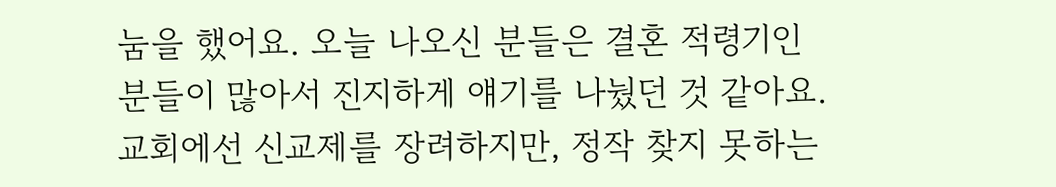눔을 했어요. 오늘 나오신 분들은 결혼 적령기인 분들이 많아서 진지하게 얘기를 나눴던 것 같아요. 교회에선 신교제를 장려하지만, 정작 찾지 못하는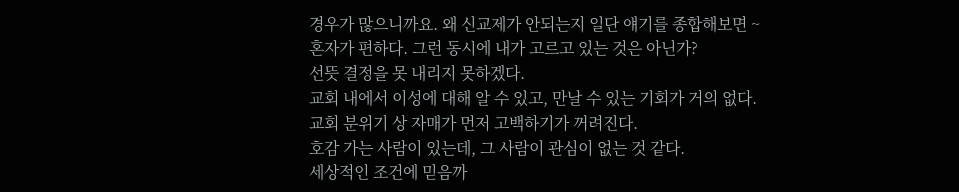경우가 많으니까요. 왜 신교제가 안되는지 일단 얘기를 종합해보면 ~
혼자가 편하다. 그런 동시에 내가 고르고 있는 것은 아닌가?
선뜻 결정을 못 내리지 못하겠다.
교회 내에서 이성에 대해 알 수 있고, 만날 수 있는 기회가 거의 없다.
교회 분위기 상 자매가 먼저 고백하기가 꺼려진다.
호감 가는 사람이 있는데, 그 사람이 관심이 없는 것 같다.
세상적인 조건에 믿음까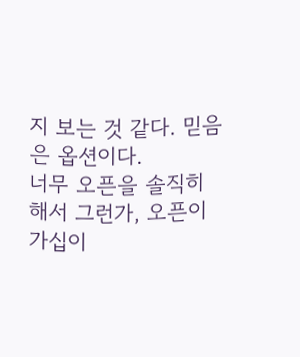지 보는 것 같다. 믿음은 옵션이다.
너무 오픈을 솔직히 해서 그런가, 오픈이 가십이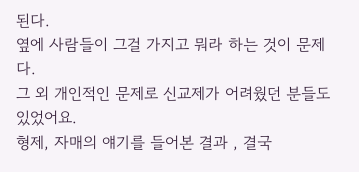된다.
옆에 사람들이 그걸 가지고 뭐라 하는 것이 문제다.
그 외 개인적인 문제로 신교제가 어려웠던 분들도 있었어요.
형제, 자매의 얘기를 들어본 결과 , 결국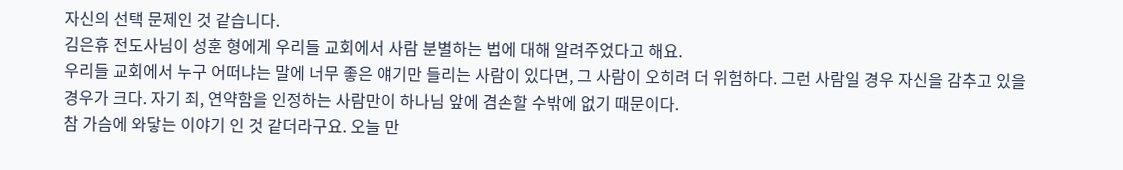자신의 선택 문제인 것 같습니다.
김은휴 전도사님이 성훈 형에게 우리들 교회에서 사람 분별하는 법에 대해 알려주었다고 해요.
우리들 교회에서 누구 어떠냐는 말에 너무 좋은 얘기만 들리는 사람이 있다면, 그 사람이 오히려 더 위험하다. 그런 사람일 경우 자신을 감추고 있을 경우가 크다. 자기 죄, 연약함을 인정하는 사람만이 하나님 앞에 겸손할 수밖에 없기 때문이다.
참 가슴에 와닿는 이야기 인 것 같더라구요. 오늘 만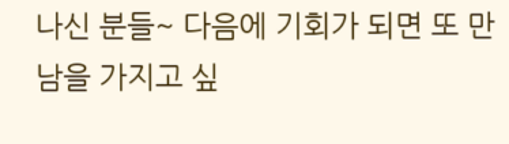나신 분들~ 다음에 기회가 되면 또 만남을 가지고 싶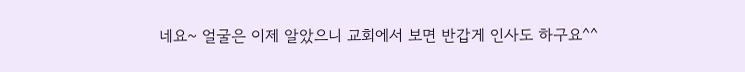네요~ 얼굴은 이제 알았으니 교회에서 보면 반갑게 인사도 하구요^^